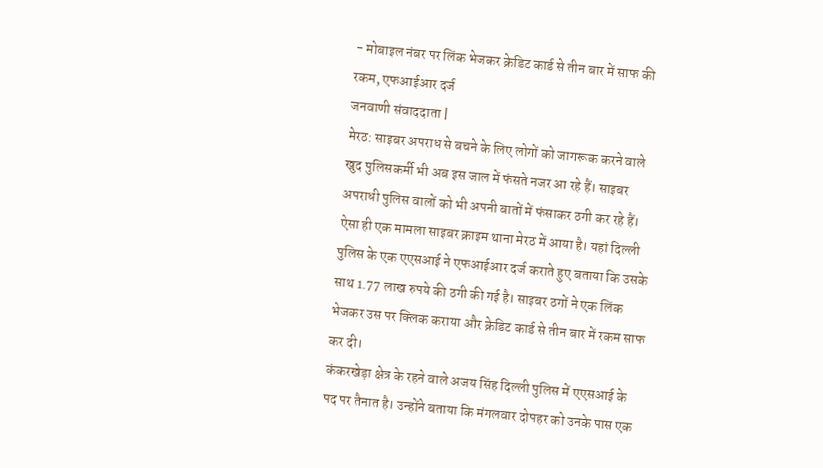- मोबाइल नंबर पर लिंक भेजकर क्रेडिट कार्ड से तीन बार में साफ की रकम, एफआईआर दर्ज
जनवाणी संवाददाता |
मेरठ: साइबर अपराध से बचने के लिए लोगों को जागरूक करने वाले खुद पुलिसकर्मी भी अब इस जाल में फंसते नजर आ रहे हैं। साइबर अपराधी पुलिस वालों को भी अपनी बातों में फंसाकर ठगी कर रहे हैं। ऐसा ही एक मामला साइबर क्राइम थाना मेरठ में आया है। यहां दिल्ली पुलिस के एक एएसआई ने एफआईआर दर्ज कराते हुए बताया कि उसके साथ 1.77 लाख रुपये की ठगी की गई है। साइबर ठगों ने एक लिंक भेजकर उस पर क्लिक कराया और क्रेडिट कार्ड से तीन बार में रकम साफ कर दी।
कंकरखेड़ा क्षेत्र के रहने वाले अजय सिंह दिल्ली पुलिस में एएसआई के पद पर तैनात है। उन्होंने बताया कि मंगलवार दोपहर को उनके पास एक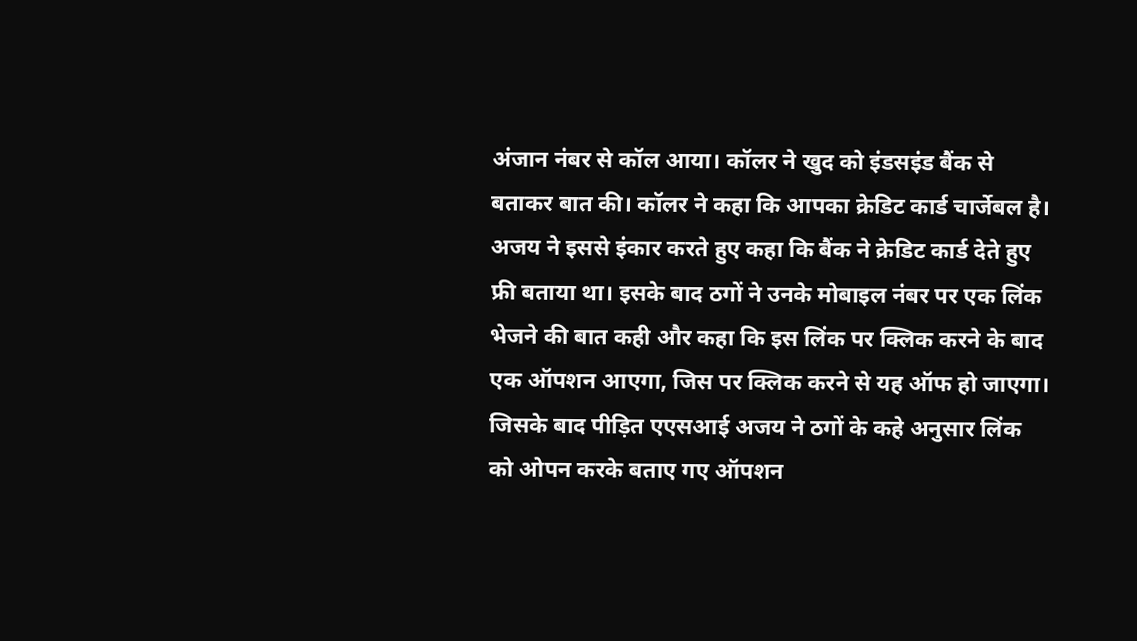अंजान नंबर से कॉल आया। कॉलर ने खुद को इंडसइंड बैंक से बताकर बात की। कॉलर ने कहा कि आपका क्रेडिट कार्ड चार्जेबल है। अजय ने इससे इंकार करते हुए कहा कि बैंक ने क्रेडिट कार्ड देते हुए फ्री बताया था। इसके बाद ठगों ने उनके मोबाइल नंबर पर एक लिंक भेजने की बात कही और कहा कि इस लिंक पर क्लिक करने के बाद एक ऑपशन आएगा, जिस पर क्लिक करने से यह ऑफ हो जाएगा।
जिसके बाद पीड़ित एएसआई अजय ने ठगों के कहे अनुसार लिंक को ओपन करके बताए गए ऑपशन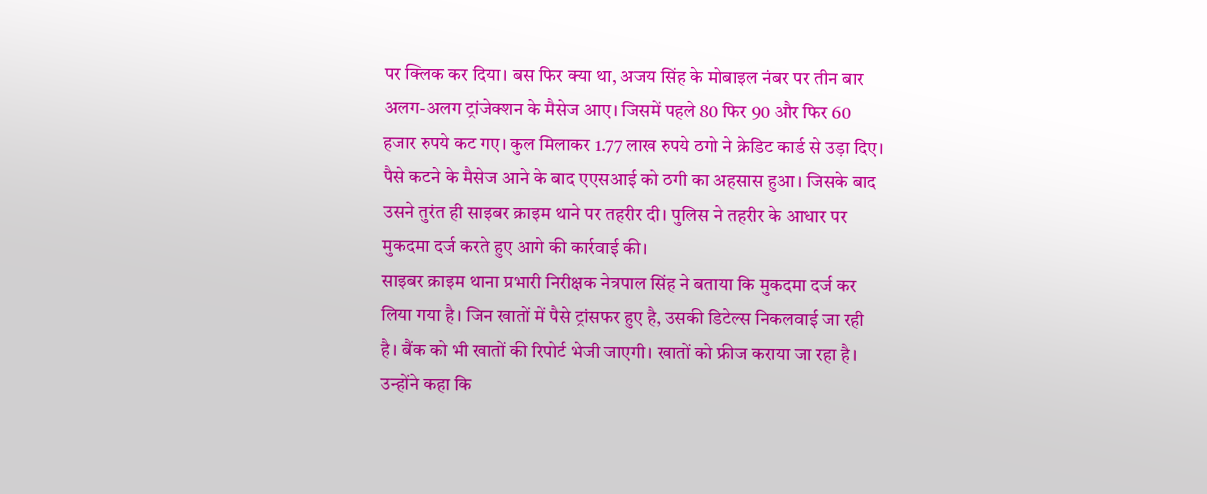पर क्लिक कर दिया। बस फिर क्या था, अजय सिंह के मोबाइल नंबर पर तीन बार अलग-अलग ट्रांजेक्शन के मैसेज आए। जिसमें पहले 80 फिर 90 और फिर 60 हजार रुपये कट गए। कुल मिलाकर 1.77 लाख रुपये ठगो ने क्रेडिट कार्ड से उड़ा दिए। पैसे कटने के मैसेज आने के बाद एएसआई को ठगी का अहसास हुआ। जिसके बाद उसने तुरंत ही साइबर क्राइम थाने पर तहरीर दी। पुलिस ने तहरीर के आधार पर मुकदमा दर्ज करते हुए आगे की कार्रवाई की।
साइबर क्राइम थाना प्रभारी निरीक्षक नेत्रपाल सिंह ने बताया कि मुकदमा दर्ज कर लिया गया है। जिन खातों में पैसे ट्रांसफर हुए है, उसकी डिटेल्स निकलवाई जा रही है। बैंक को भी खातों की रिपोर्ट भेजी जाएगी। खातों को फ्रीज कराया जा रहा है। उन्होंने कहा कि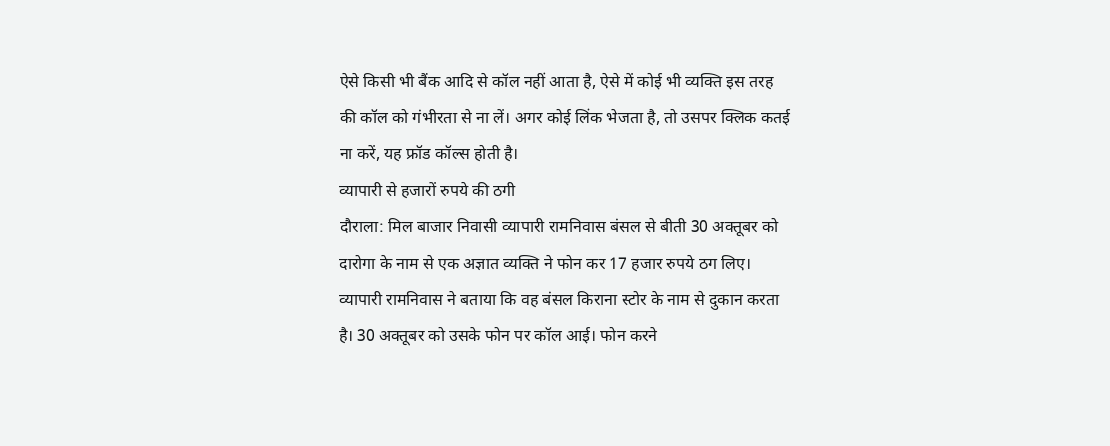ऐसे किसी भी बैंक आदि से कॉल नहीं आता है, ऐसे में कोई भी व्यक्ति इस तरह की कॉल को गंभीरता से ना लें। अगर कोई लिंक भेजता है, तो उसपर क्लिक कतई ना करें, यह फ्रॉड कॉल्स होती है।
व्यापारी से हजारों रुपये की ठगी
दौराला: मिल बाजार निवासी व्यापारी रामनिवास बंसल से बीती 30 अक्तूबर को दारोगा के नाम से एक अज्ञात व्यक्ति ने फोन कर 17 हजार रुपये ठग लिए। व्यापारी रामनिवास ने बताया कि वह बंसल किराना स्टोर के नाम से दुकान करता है। 30 अक्तूबर को उसके फोन पर कॉल आई। फोन करने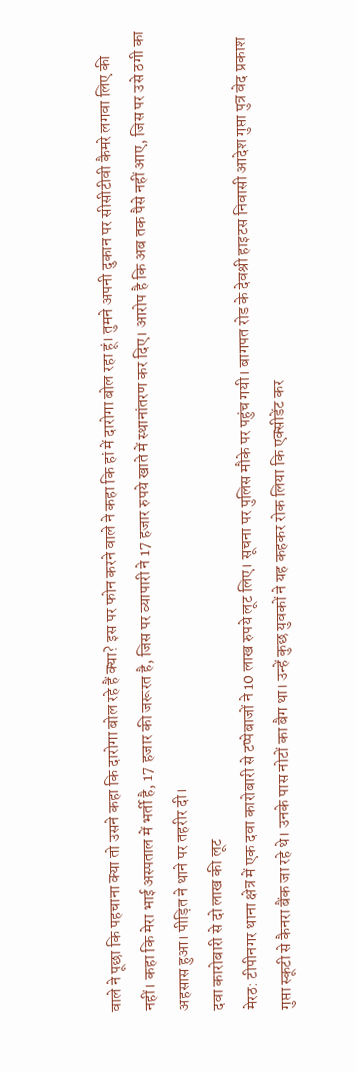वाले ने पूछा कि पहचाना क्या तो उसने कहा कि दारोगा बोल रहे हैं क्या? इस पर फोन करने वाले ने कहा कि हां में दारोगा बोल रहा हूं। तुमने अपनी दुकान पर सीसीटीवी कैमरे लगवा लिए की नहीं। कहा कि मेरा भाई अस्पताल में भर्ती है, 17 हजार की जरूरत है, जिस पर व्यापारी ने 17 हजार रुपये खाते में स्थानांतरण कर दिए। आरोप है कि अब तक पैसे नहीं आए, जिस पर उसे ठगी का अहसास हुआ। पीड़ित ने थाने पर तहरीर दी।
दवा कारोबारी से दो लाख की लूट
मेरठ: टीपीनगर थाना क्षेत्र में एक दवा कारोबारी से टप्पेबाजों ने 10 लाख रुपये लूट लिए। सूचना पर पुलिस मौके पर पहुंच गयी। बागपत रोड के देवश्री हाइटस निवासी आदेश गुप्ता पुत्र वेद प्रकाश गुप्ता स्कूटी से कैनरा बैंक जा रहे थे। उनके पास नोटों का बैग था। उन्हें कुछ युवकों ने यह कहकर रोक लिया कि एक्सीडेंट कर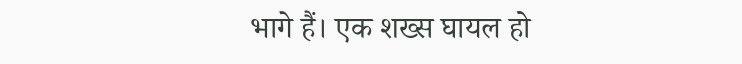भागे हैं। एक शख्स घायल हो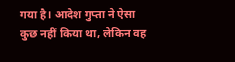गया है। आदेश गुप्ता ने ऐसा कुछ नहीं किया था, लेकिन वह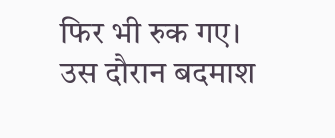फिर भी रुक गए। उस दौरान बदमाश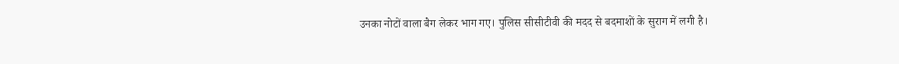उनका नोटों वाला बैग लेकर भाग गए। पुलिस सीसीटीवी की मदद से बदमाशों के सुराग में लगी है।